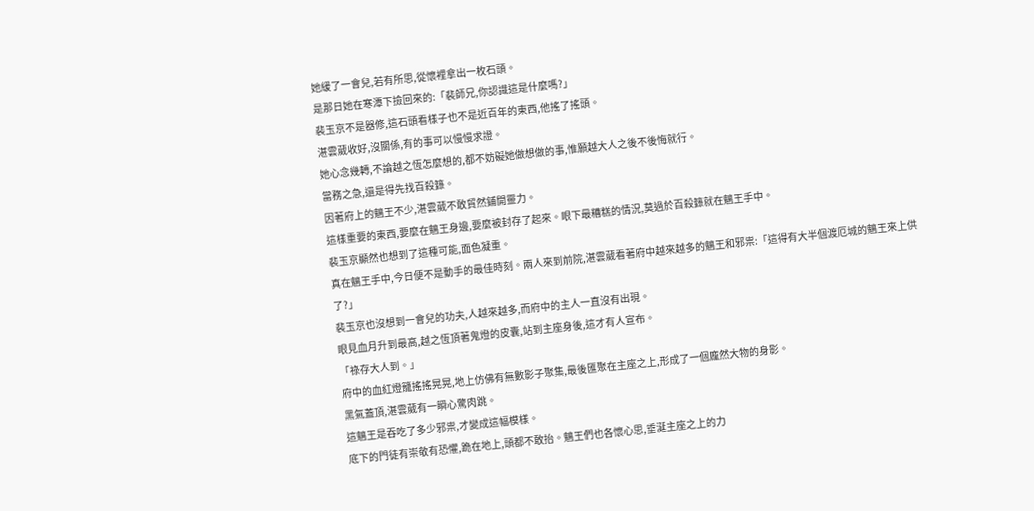她緩了一會兒,若有所思,從懷裡拿出一枚石頭。
是那日她在寒潭下撿回來的:「裴師兄,你認識這是什麼嗎?」
裴玉京不是器修,這石頭看樣子也不是近百年的東西,他搖了搖頭。
湛雲葳收好,沒關係,有的事可以慢慢求證。
她心念幾轉,不論越之恆怎麼想的,都不妨礙她做想做的事,惟願越大人之後不後悔就行。
當務之急,還是得先找百殺籙。
因著府上的魑王不少,湛雲葳不敢貿然鋪開靈力。
這樣重要的東西,要麼在魑王身邊,要麼被封存了起來。眼下最糟糕的情況,莫過於百殺籙就在魑王手中。
裴玉京顯然也想到了這種可能,面色凝重。
真在魑王手中,今日便不是動手的最佳時刻。兩人來到前院,湛雲葳看著府中越來越多的魑王和邪祟:「這得有大半個渡厄城的魑王來上供了?」
裴玉京也沒想到一會兒的功夫,人越來越多,而府中的主人一直沒有出現。
眼見血月升到最高,越之恆頂著鬼燈的皮囊,站到主座身後,這才有人宣布。
「祿存大人到。」
府中的血紅燈籠搖搖晃晃,地上仿佛有無數影子聚集,最後匯聚在主座之上,形成了一個龐然大物的身影。
黑氣蓋頂,湛雲葳有一瞬心驚肉跳。
這魑王是吞吃了多少邪祟,才變成這幅模樣。
底下的門徒有崇敬有恐懼,跪在地上,頭都不敢抬。魑王們也各懷心思,垂涎主座之上的力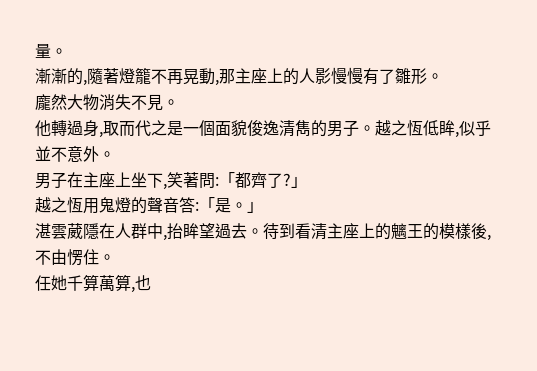量。
漸漸的,隨著燈籠不再晃動,那主座上的人影慢慢有了雛形。
龐然大物消失不見。
他轉過身,取而代之是一個面貌俊逸清雋的男子。越之恆低眸,似乎並不意外。
男子在主座上坐下,笑著問:「都齊了?」
越之恆用鬼燈的聲音答:「是。」
湛雲葳隱在人群中,抬眸望過去。待到看清主座上的魑王的模樣後,不由愣住。
任她千算萬算,也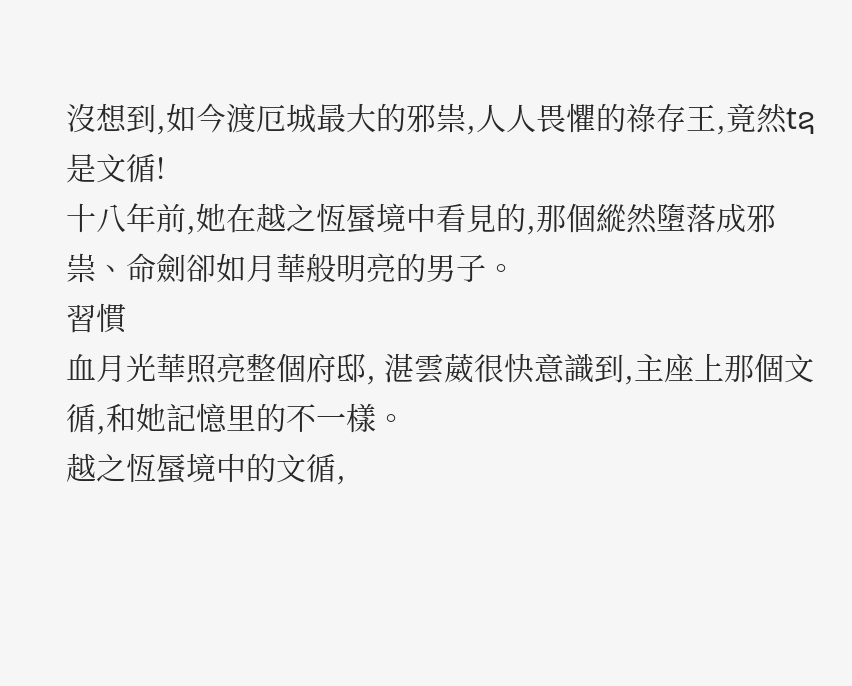沒想到,如今渡厄城最大的邪祟,人人畏懼的祿存王,竟然tຊ是文循!
十八年前,她在越之恆蜃境中看見的,那個縱然墮落成邪祟、命劍卻如月華般明亮的男子。
習慣
血月光華照亮整個府邸, 湛雲葳很快意識到,主座上那個文循,和她記憶里的不一樣。
越之恆蜃境中的文循,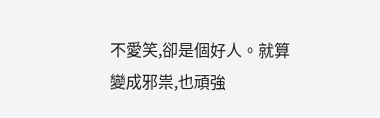不愛笑,卻是個好人。就算變成邪祟,也頑強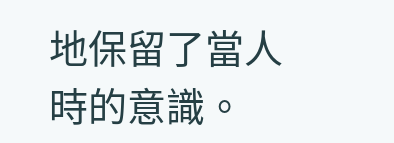地保留了當人時的意識。